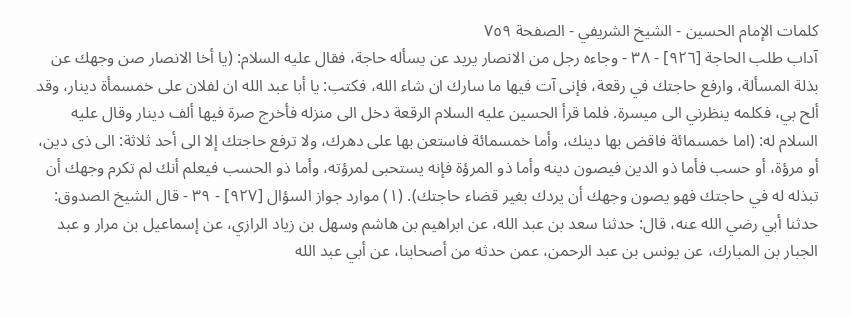كلمات الإمام الحسين - الشيخ الشريفي - الصفحة ٧٥٩
آداب طلب الحاجة [٩٢٦] - ٣٨ - وجاءه رجل من الانصار يريد عن يسأله حاجة، فقال عليه السلام: (يا أخا الانصار صن وجهك عن بذلة المسألة، وارفع حاجتك في رقعة، فإنى آت فيها ما سارك ان شاء الله، فكتب: يا أبا عبد الله ان لفلان على خمسمأة دينار، وقد ألح بي، فكلمه ينظرني الى ميسرة. فلما قرأ الحسين عليه السلام الرقعة دخل الى منزله فأخرج صرة فيها ألف دينار وقال عليه السلام له: (اما خمسمائة فاقض بها دينك، وأما خمسمائة فاستعن بها على دهرك، ولا ترفع حاجتك إلا الى أحد ثلاثة: الى ذى دين، أو مرؤة، أو حسب فأما ذو الدين فيصون دينه وأما ذو المرؤة فإنه يستحبى لمرؤته، وأما ذو الحسب فيعلم أنك لم تكرم وجهك أن تبذله له في حاجتك فهو يصون وجهك أن يردك بغير قضاء حاجتك). (١) موارد جواز السؤال [٩٢٧] - ٣٩ - قال الشيخ الصدوق: حدثنا أبي رضي الله عنه، قال: حدثنا سعد بن عبد الله، عن ابراهيم بن هاشم وسهل بن زياد الرازي، عن إسماعيل بن مرار و عبد الجبار بن المبارك، عن يونس بن عبد الرحمن، عمن حدثه من أصحابنا، عن أبي عبد الله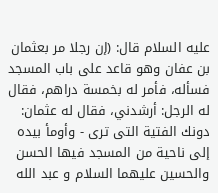عليه السلام قال: (إن رجلا مر بعثمان بن عفان وهو قاعد على باب المسجد فسأله، فأمر له بخمسة دراهم، فقال له الرجل: أرشدني، فقال له عثمان: دونك الفتية التى ترى - وأومأ بيده إلى ناحية من المسجد فيها الحسن والحسين عليهما السلام و عبد الله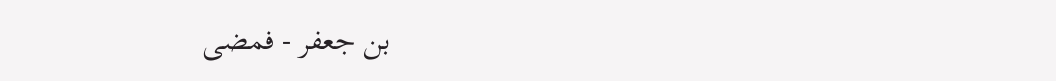بن جعفر - فمضى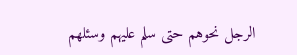الرجل نحوهم حتى سلم عليهم وسئلهم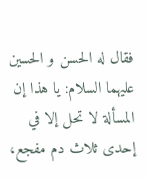فقال له الحسن و الحسين عليهما السلام: يا هذا إن المسألة لا تحل إلا في إحدى ثلاث دم مفجع،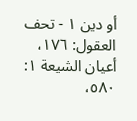أو دين ١ - تحف العقول: ١٧٦، أعيان الشيعة ١: ٥٨٠،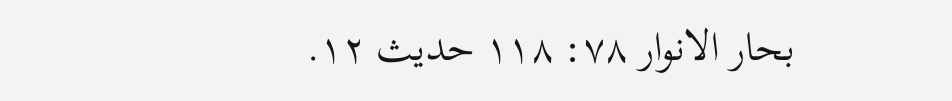بحار الانوار ٧٨: ١١٨ حديث ١٢.